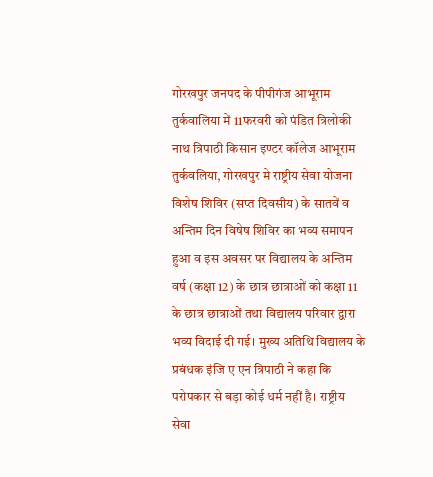गोरखपुर जनपद के पीपीगंज आभूराम तुर्कवालिया में 11फरवरी को पंडित त्रिलोकी नाथ त्रिपाठी किसान इण्टर कॉलेज आभूराम तुर्कवलिया, गोरखपुर मे राष्ट्रीय सेवा योजना विशेष शिविर (सप्त दिवसीय) के सातवें व अन्तिम दिन विषेष शिविर का भव्य समापन हुआ व इस अवसर पर विद्यालय के अन्तिम वर्ष (कक्षा 12) के छात्र छात्राओं को कक्षा 11 के छात्र छात्राओं तथा विद्यालय परिवार द्वारा भव्य विदाई दी गई। मुख्य अतिथि विद्यालय के प्रबंधक इंजि ए एन त्रिपाठी ने कहा कि परोपकार से बड़ा कोई धर्म नहीं है। राष्ट्रीय सेवा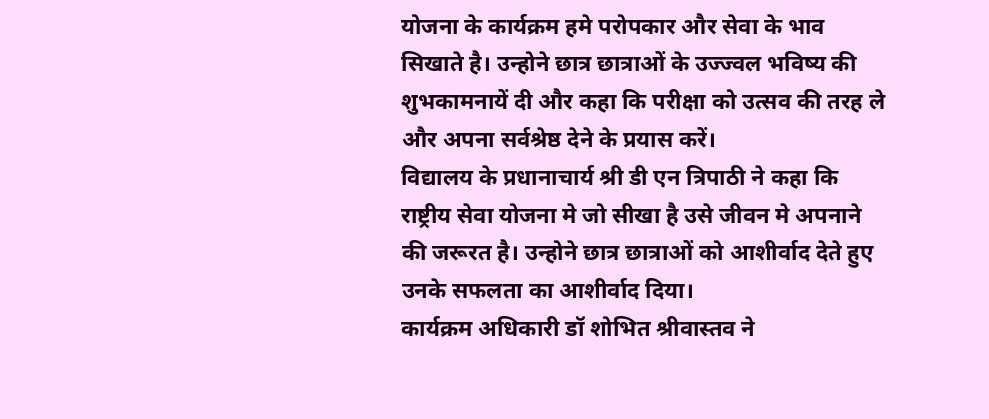योजना के कार्यक्रम हमे परोपकार और सेवा के भाव सिखाते है। उन्होने छात्र छात्राओं के उज्ज्वल भविष्य की शुभकामनायें दी और कहा कि परीक्षा को उत्सव की तरह ले और अपना सर्वश्रेष्ठ देने के प्रयास करें।
विद्यालय के प्रधानाचार्य श्री डी एन त्रिपाठी ने कहा कि राष्ट्रीय सेवा योजना मे जो सीखा है उसे जीवन मे अपनाने की जरूरत है। उन्होने छात्र छात्राओं को आशीर्वाद देते हुए उनके सफलता का आशीर्वाद दिया।
कार्यक्रम अधिकारी डॉ शोभित श्रीवास्तव ने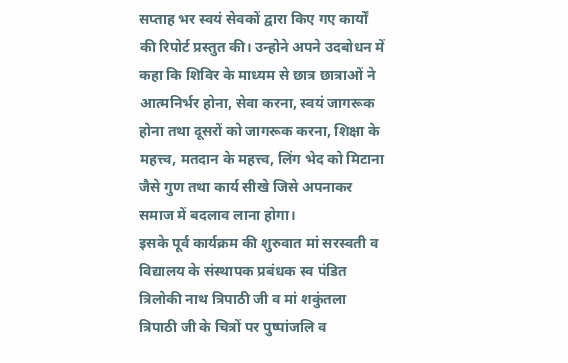सप्ताह भर स्वयं सेवकों द्वारा किए गए कार्यों की रिपोर्ट प्रस्तुत की। उन्होने अपने उदबोधन में कहा कि शिविर के माध्यम से छात्र छात्राओं ने आत्मनिर्भर होना, सेवा करना, स्वयं जागरूक होना तथा दूसरों को जागरूक करना, शिक्षा के महत्त्व, मतदान के महत्त्व, लिंग भेद को मिटाना जैसे गुण तथा कार्य सीखे जिसे अपनाकर समाज में बदलाव लाना होगा।
इसके पूर्व कार्यक्रम की शुरुवात मां सरस्वती व विद्यालय के संस्थापक प्रबंधक स्व पंडित त्रिलोकी नाथ त्रिपाठी जी व मां शकुंतला त्रिपाठी जी के चित्रों पर पुष्पांजलि व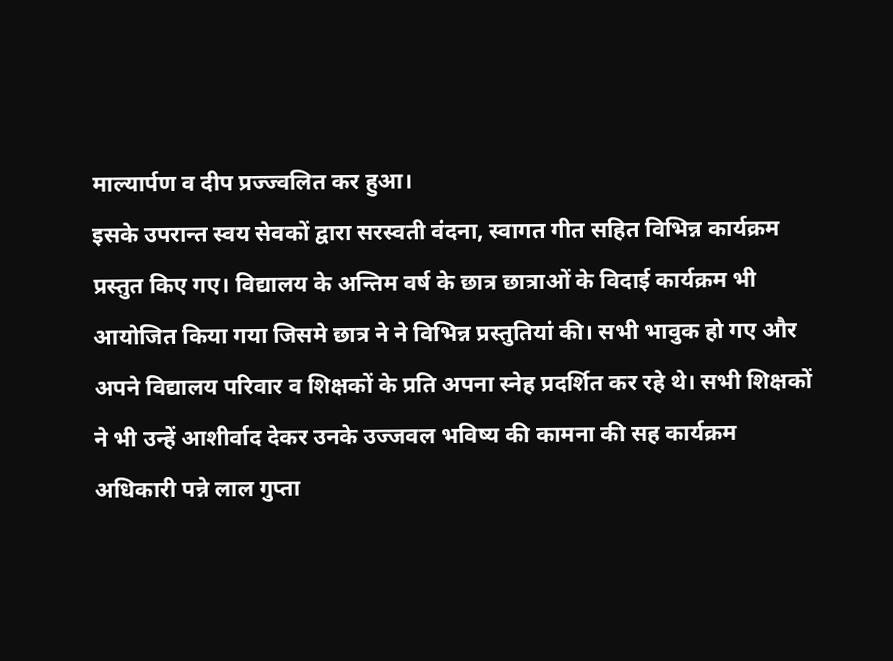माल्यार्पण व दीप प्रज्ज्वलित कर हुआ।
इसके उपरान्त स्वय सेवकों द्वारा सरस्वती वंदना, स्वागत गीत सहित विभिन्न कार्यक्रम प्रस्तुत किए गए। विद्यालय के अन्तिम वर्ष के छात्र छात्राओं के विदाई कार्यक्रम भी आयोजित किया गया जिसमे छात्र ने ने विभिन्न प्रस्तुतियां की। सभी भावुक हो गए और अपने विद्यालय परिवार व शिक्षकों के प्रति अपना स्नेह प्रदर्शित कर रहे थे। सभी शिक्षकों ने भी उन्हें आशीर्वाद देकर उनके उज्जवल भविष्य की कामना की सह कार्यक्रम अधिकारी पन्ने लाल गुप्ता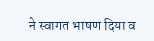ने स्वागत भाषण दिया व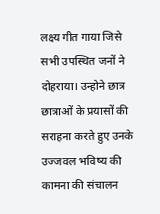लक्ष्य गीत गाया जिसे सभी उपस्थित जनों ने दोहराया। उन्होने छात्र छात्राओं के प्रयासों की सराहना करते हुए उनके उज्जवल भविष्य की कामना की संचालन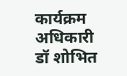कार्यक्रम अधिकारी डॉ शोभित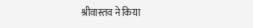श्रीवास्तव ने किया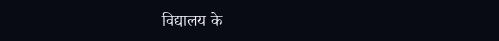विद्यालय के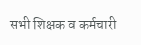सभी शिक्षक व कर्मचारी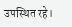उपस्थित रहे।